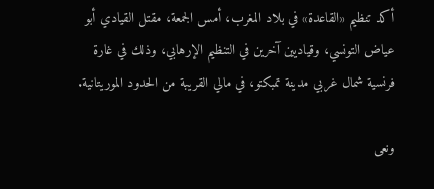أكد تنظيم «القاعدة» في بلاد المغرب، أمس الجمعة، مقتل القيادي أبو عياض التونسي، وقياديين آخرين في التنظيم الإرهابي، وذلك في غارة فرنسية شمال غربي مدينة تمبكتو، في مالي القريبة من الحدود الموريتانية.

ونعى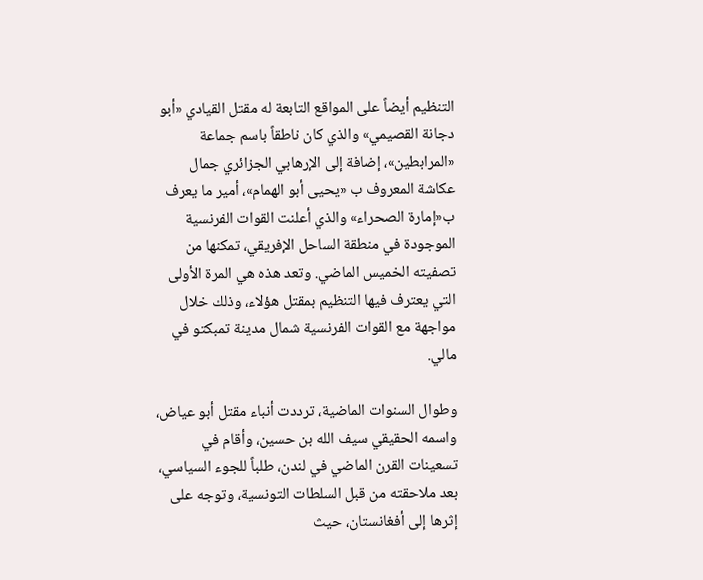التنظيم أيضاً على المواقع التابعة له مقتل القيادي «أبو دجانة القصيمي» والذي كان ناطقاً باسم جماعة «المرابطين»، إضافة إلى الإرهابي الجزائري جمال عكاشة المعروف ب «يحيى أبو الهمام»، أمير ما يعرف ب«إمارة الصحراء» والذي أعلنت القوات الفرنسية الموجودة في منطقة الساحل الإفريقي، تمكنها من تصفيته الخميس الماضي. وتعد هذه هي المرة الأولى التي يعترف فيها التنظيم بمقتل هؤلاء، وذلك خلال مواجهة مع القوات الفرنسية شمال مدينة تمبكتو في مالي.

وطوال السنوات الماضية، ترددت أنباء مقتل أبو عياض، واسمه الحقيقي سيف الله بن حسين، وأقام في تسعينات القرن الماضي في لندن، طلباً للجوء السياسي، بعد ملاحقته من قبل السلطات التونسية، وتوجه على إثرها إلى أفغانستان، حيث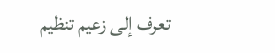تعرف إلى زعيم تنظيم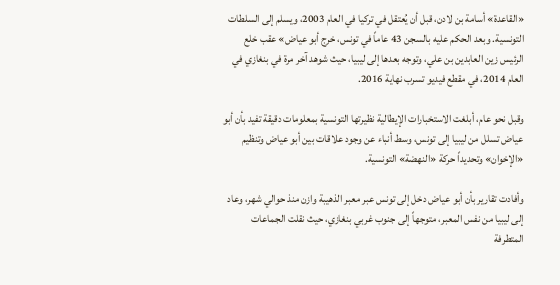«القاعدة» أسامة بن لادن، قبل أن يُعتقل في تركيا في العام 2003، ويسلم إلى السلطات التونسية. وبعد الحكم عليه بالسجن 43 عاماً في تونس، خرج أبو عياض» عقب خلع الرئيس زين العابدين بن علي، وتوجه بعدها إلى ليبيا، حيث شوهد آخر مرة في بنغازي في العام 2014، في مقطع فيديو تسرب نهاية 2016.

وقبل نحو عام، أبلغت الاستخبارات الإيطالية نظيرتها التونسية بمعلومات دقيقة تفيد بأن أبو عياض تسلل من ليبيا إلى تونس، وسط أنباء عن وجود علاقات بين أبو عياض وتنظيم «الإخوان» وتحديداً حركة «النهضة» التونسية.

وأفادت تقارير بأن أبو عياض دخل إلى تونس عبر معبر الذهيبة وازن منذ حوالي شهر، وعاد إلى ليبيا من نفس المعبر، متوجهاً إلى جنوب غربي بنغازي، حيث نقلت الجماعات المتطرفة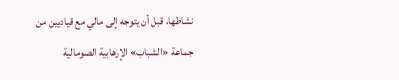نشاطها، قبل أن يتوجه إلى مالي مع قياديين من جماعة «الشباب» الإرهابية الصومالية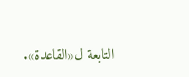التابعة ل«القاعدة».